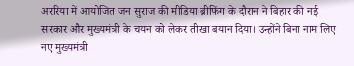अररिया में आयोजित जन सुराज की मीडिया ब्रीफिंग के दौरान ने बिहार की नई सरकार और मुख्यमंत्री के चयन को लेकर तीखा बयान दिया। उन्होंने बिना नाम लिए नए मुख्यमंत्री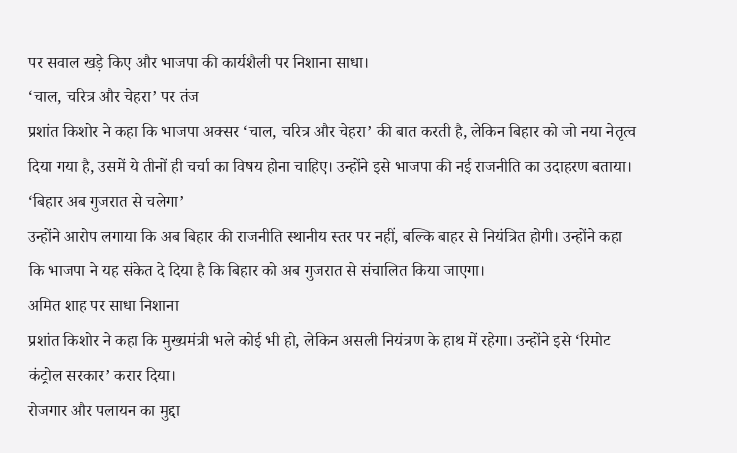पर सवाल खड़े किए और भाजपा की कार्यशैली पर निशाना साधा।
‘चाल, चरित्र और चेहरा’ पर तंज
प्रशांत किशोर ने कहा कि भाजपा अक्सर ‘चाल, चरित्र और चेहरा’ की बात करती है, लेकिन बिहार को जो नया नेतृत्व दिया गया है, उसमें ये तीनों ही चर्चा का विषय होना चाहिए। उन्होंने इसे भाजपा की नई राजनीति का उदाहरण बताया।
‘बिहार अब गुजरात से चलेगा’
उन्होंने आरोप लगाया कि अब बिहार की राजनीति स्थानीय स्तर पर नहीं, बल्कि बाहर से नियंत्रित होगी। उन्होंने कहा कि भाजपा ने यह संकेत दे दिया है कि बिहार को अब गुजरात से संचालित किया जाएगा।
अमित शाह पर साधा निशाना
प्रशांत किशोर ने कहा कि मुख्यमंत्री भले कोई भी हो, लेकिन असली नियंत्रण के हाथ में रहेगा। उन्होंने इसे ‘रिमोट कंट्रोल सरकार’ करार दिया।
रोजगार और पलायन का मुद्दा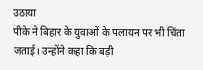उठाया
पीके ने बिहार के युवाओं के पलायन पर भी चिंता जताई। उन्होंने कहा कि बड़ी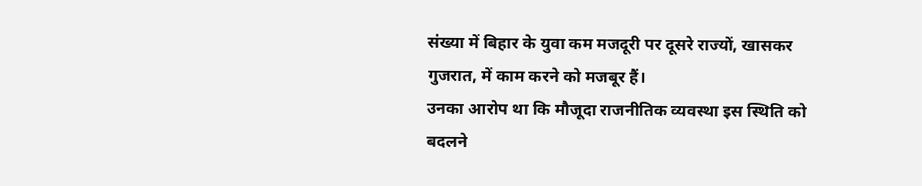संख्या में बिहार के युवा कम मजदूरी पर दूसरे राज्यों, खासकर गुजरात, में काम करने को मजबूर हैं।
उनका आरोप था कि मौजूदा राजनीतिक व्यवस्था इस स्थिति को बदलने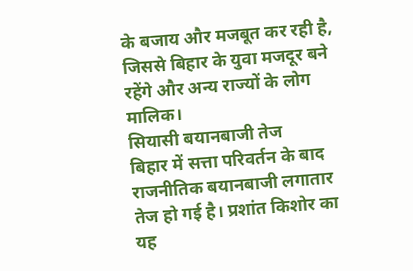के बजाय और मजबूत कर रही है, जिससे बिहार के युवा मजदूर बने रहेंगे और अन्य राज्यों के लोग मालिक।
सियासी बयानबाजी तेज
बिहार में सत्ता परिवर्तन के बाद राजनीतिक बयानबाजी लगातार तेज हो गई है। प्रशांत किशोर का यह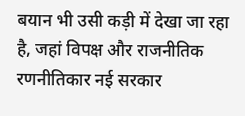बयान भी उसी कड़ी में देखा जा रहा है, जहां विपक्ष और राजनीतिक रणनीतिकार नई सरकार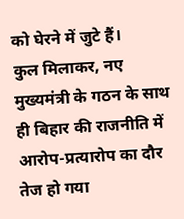को घेरने में जुटे हैं।
कुल मिलाकर, नए मुख्यमंत्री के गठन के साथ ही बिहार की राजनीति में आरोप-प्रत्यारोप का दौर तेज हो गया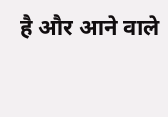है और आने वाले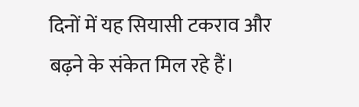दिनों में यह सियासी टकराव और बढ़ने के संकेत मिल रहे हैं।